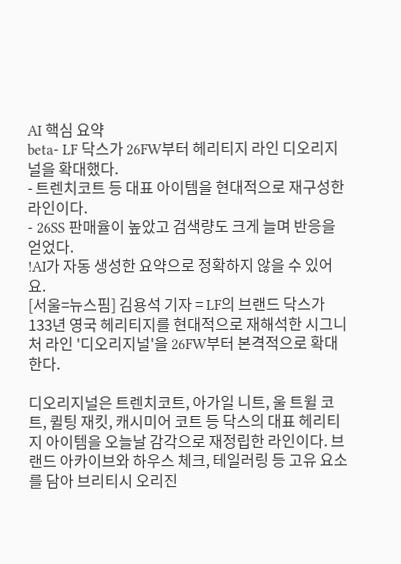AI 핵심 요약
beta- LF 닥스가 26FW부터 헤리티지 라인 디오리지널을 확대했다.
- 트렌치코트 등 대표 아이템을 현대적으로 재구성한 라인이다.
- 26SS 판매율이 높았고 검색량도 크게 늘며 반응을 얻었다.
!AI가 자동 생성한 요약으로 정확하지 않을 수 있어요.
[서울=뉴스핌] 김용석 기자 = LF의 브랜드 닥스가 133년 영국 헤리티지를 현대적으로 재해석한 시그니처 라인 '디오리지널'을 26FW부터 본격적으로 확대한다.

디오리지널은 트렌치코트, 아가일 니트, 울 트윌 코트, 퀼팅 재킷, 캐시미어 코트 등 닥스의 대표 헤리티지 아이템을 오늘날 감각으로 재정립한 라인이다. 브랜드 아카이브와 하우스 체크, 테일러링 등 고유 요소를 담아 브리티시 오리진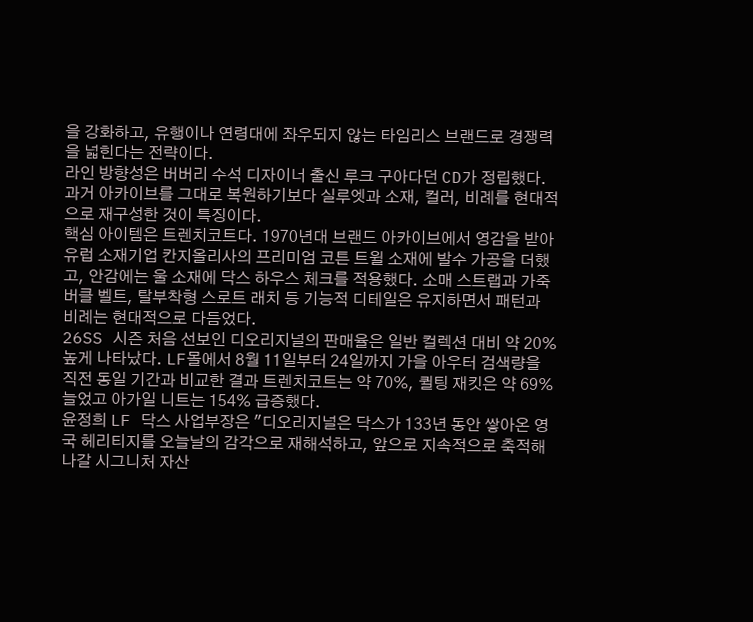을 강화하고, 유행이나 연령대에 좌우되지 않는 타임리스 브랜드로 경쟁력을 넓힌다는 전략이다.
라인 방향성은 버버리 수석 디자이너 출신 루크 구아다던 CD가 정립했다. 과거 아카이브를 그대로 복원하기보다 실루엣과 소재, 컬러, 비례를 현대적으로 재구성한 것이 특징이다.
핵심 아이템은 트렌치코트다. 1970년대 브랜드 아카이브에서 영감을 받아 유럽 소재기업 칸지올리사의 프리미엄 코튼 트윌 소재에 발수 가공을 더했고, 안감에는 울 소재에 닥스 하우스 체크를 적용했다. 소매 스트랩과 가죽 버클 벨트, 탈부착형 스로트 래치 등 기능적 디테일은 유지하면서 패턴과 비례는 현대적으로 다듬었다.
26SS 시즌 처음 선보인 디오리지널의 판매율은 일반 컬렉션 대비 약 20% 높게 나타났다. LF몰에서 8월 11일부터 24일까지 가을 아우터 검색량을 직전 동일 기간과 비교한 결과 트렌치코트는 약 70%, 퀼팅 재킷은 약 69% 늘었고 아가일 니트는 154% 급증했다.
윤정희 LF 닥스 사업부장은 "디오리지널은 닥스가 133년 동안 쌓아온 영국 헤리티지를 오늘날의 감각으로 재해석하고, 앞으로 지속적으로 축적해 나갈 시그니처 자산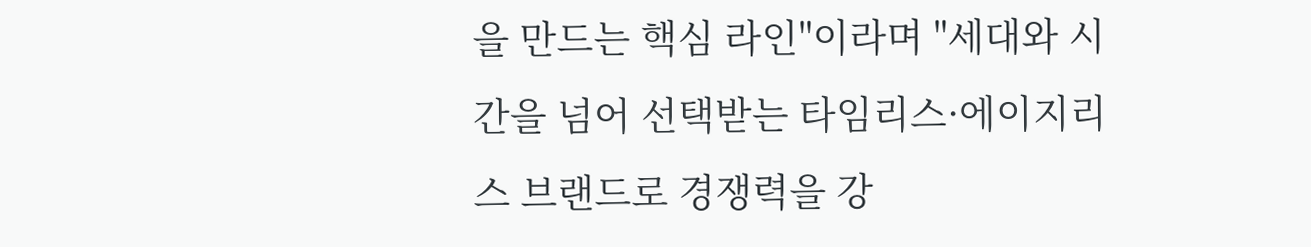을 만드는 핵심 라인"이라며 "세대와 시간을 넘어 선택받는 타임리스·에이지리스 브랜드로 경쟁력을 강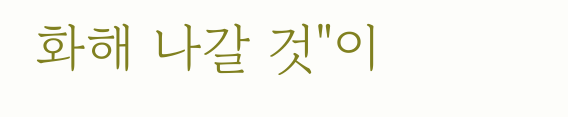화해 나갈 것"이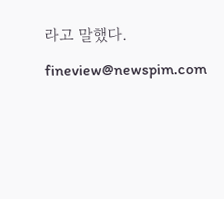라고 말했다.
fineview@newspim.com